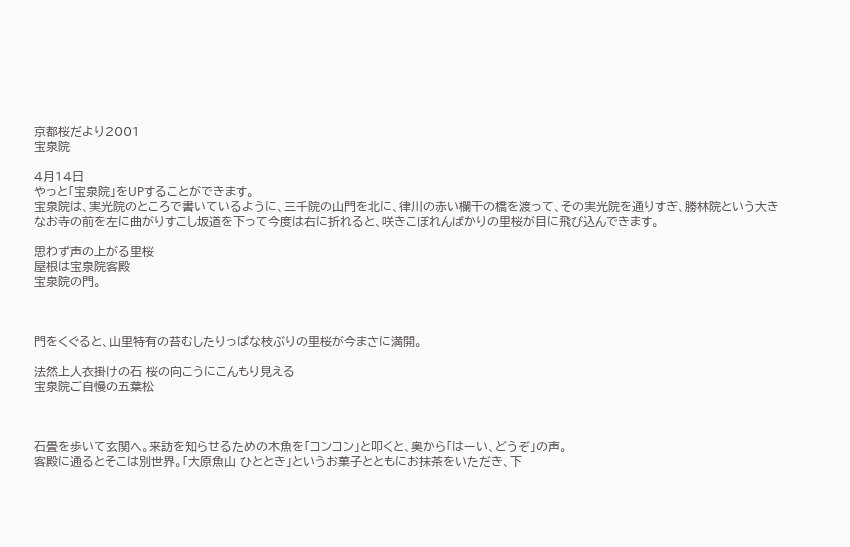京都桜だより2001
宝泉院

4月14日
やっと「宝泉院」をUPすることができます。
宝泉院は、実光院のところで書いているように、三千院の山門を北に、律川の赤い欄干の橋を渡って、その実光院を通りすぎ、勝林院という大きなお寺の前を左に曲がりすこし坂道を下って今度は右に折れると、咲きこぼれんばかりの里桜が目に飛び込んできます。

思わず声の上がる里桜
屋根は宝泉院客殿
宝泉院の門。



門をくぐると、山里特有の苔むしたりっぱな枝ぶりの里桜が今まさに満開。

法然上人衣掛けの石 桜の向こうにこんもり見える
宝泉院ご自慢の五葉松



石畳を歩いて玄関へ。来訪を知らせるための木魚を「コンコン」と叩くと、奥から「はーい、どうぞ」の声。
客殿に通るとそこは別世界。「大原魚山 ひととき」というお菓子とともにお抹茶をいただき、下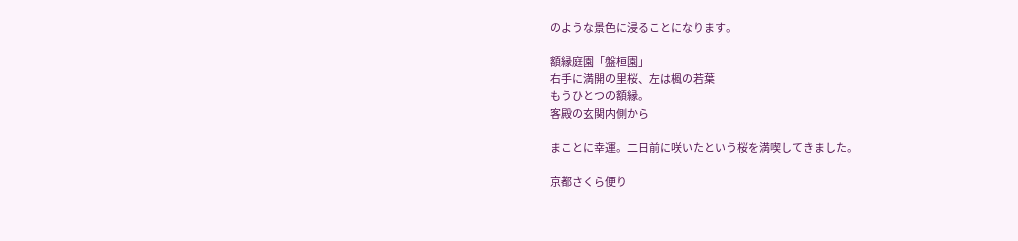のような景色に浸ることになります。

額縁庭園「盤桓園」
右手に満開の里桜、左は楓の若葉
もうひとつの額縁。
客殿の玄関内側から

まことに幸運。二日前に咲いたという桜を満喫してきました。

京都さくら便り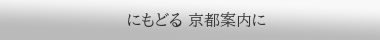にもどる 京都案内に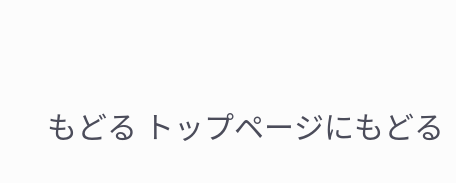もどる トップページにもどる